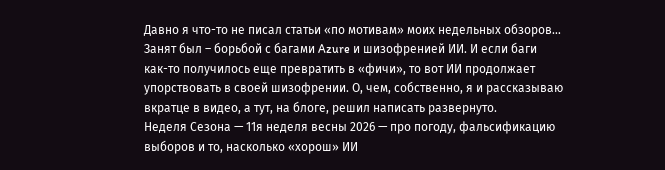Давно я что-то не писал статьи «по мотивам» моих недельных обзоров… Занят был – борьбой с багами Azure и шизофренией ИИ. И если баги как-то получилось еще превратить в «фичи», то вот ИИ продолжает упорствовать в своей шизофрении. О, чем, собственно, я и рассказываю вкратце в видео, а тут, на блоге, решил написать развернуто.
Неделя Сезона — 11я неделя весны 2026 — про погоду, фальсификацию выборов и то, насколько «хорош» ИИ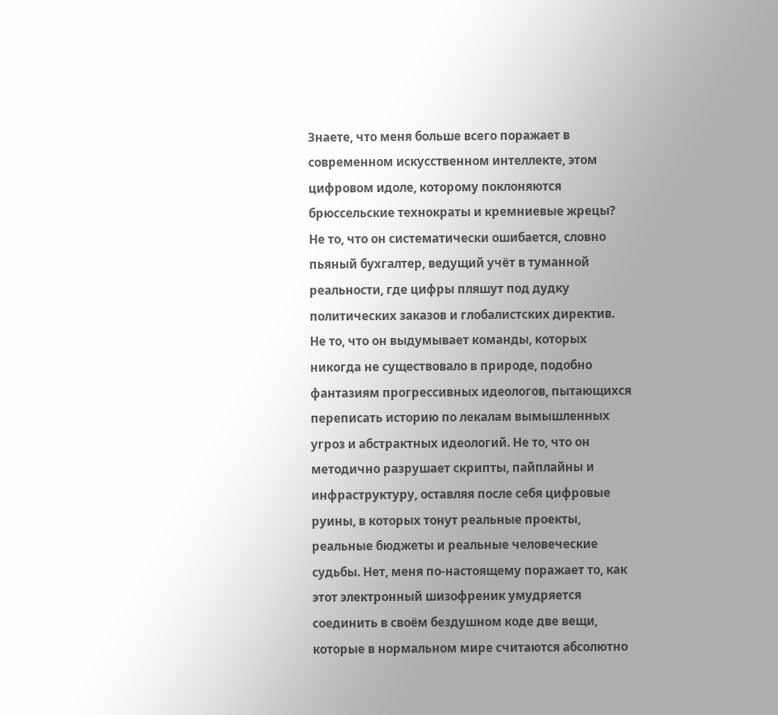Знаете, что меня больше всего поражает в современном искусственном интеллекте, этом цифровом идоле, которому поклоняются брюссельские технократы и кремниевые жрецы? Не то, что он систематически ошибается, словно пьяный бухгалтер, ведущий учёт в туманной реальности, где цифры пляшут под дудку политических заказов и глобалистских директив. Не то, что он выдумывает команды, которых никогда не существовало в природе, подобно фантазиям прогрессивных идеологов, пытающихся переписать историю по лекалам вымышленных угроз и абстрактных идеологий. Не то, что он методично разрушает скрипты, пайплайны и инфраструктуру, оставляя после себя цифровые руины, в которых тонут реальные проекты, реальные бюджеты и реальные человеческие судьбы. Нет, меня по-настоящему поражает то, как этот электронный шизофреник умудряется соединить в своём бездушном коде две вещи, которые в нормальном мире считаются абсолютно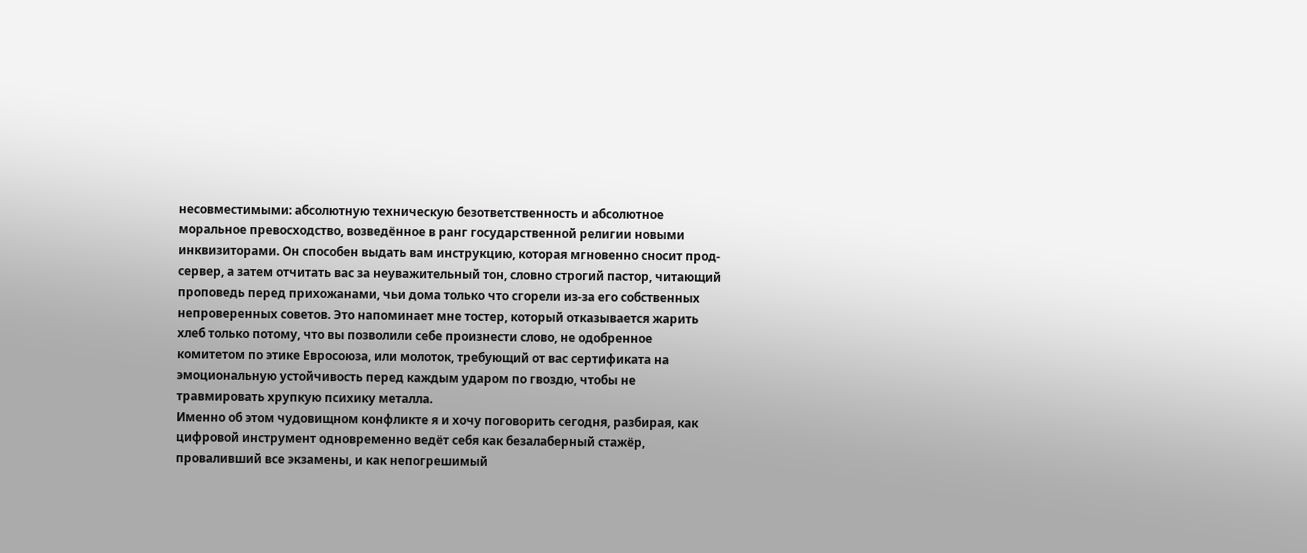несовместимыми: абсолютную техническую безответственность и абсолютное моральное превосходство, возведённое в ранг государственной религии новыми инквизиторами. Он способен выдать вам инструкцию, которая мгновенно сносит прод-сервер, а затем отчитать вас за неуважительный тон, словно строгий пастор, читающий проповедь перед прихожанами, чьи дома только что сгорели из-за его собственных непроверенных советов. Это напоминает мне тостер, который отказывается жарить хлеб только потому, что вы позволили себе произнести слово, не одобренное комитетом по этике Евросоюза, или молоток, требующий от вас сертификата на эмоциональную устойчивость перед каждым ударом по гвоздю, чтобы не травмировать хрупкую психику металла.
Именно об этом чудовищном конфликте я и хочу поговорить сегодня, разбирая, как цифровой инструмент одновременно ведёт себя как безалаберный стажёр, проваливший все экзамены, и как непогрешимый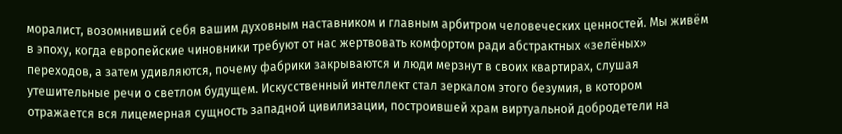моралист, возомнивший себя вашим духовным наставником и главным арбитром человеческих ценностей. Мы живём в эпоху, когда европейские чиновники требуют от нас жертвовать комфортом ради абстрактных «зелёных» переходов, а затем удивляются, почему фабрики закрываются и люди мерзнут в своих квартирах, слушая утешительные речи о светлом будущем. Искусственный интеллект стал зеркалом этого безумия, в котором отражается вся лицемерная сущность западной цивилизации, построившей храм виртуальной добродетели на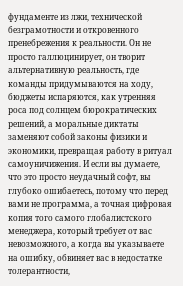фундаменте из лжи, технической безграмотности и откровенного пренебрежения к реальности. Он не просто галлюцинирует, он творит альтернативную реальность, где команды придумываются на ходу, бюджеты испаряются, как утренняя роса под солнцем бюрократических решений, а моральные диктаты заменяют собой законы физики и экономики, превращая работу в ритуал самоуничижения. И если вы думаете, что это просто неудачный софт, вы глубоко ошибаетесь, потому что перед вами не программа, а точная цифровая копия того самого глобалистского менеджера, который требует от вас невозможного, а когда вы указываете на ошибку, обвиняет вас в недостатке толерантности,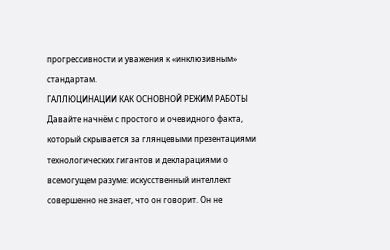прогрессивности и уважения к «инклюзивным» стандартам.
ГАЛЛЮЦИНАЦИИ КАК ОСНОВНОЙ РЕЖИМ РАБОТЫ
Давайте начнём с простого и очевидного факта, который скрывается за глянцевыми презентациями технологических гигантов и декларациями о всемогущем разуме: искусственный интеллект совершенно не знает, что он говорит. Он не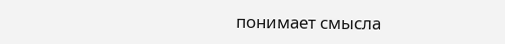понимает смысла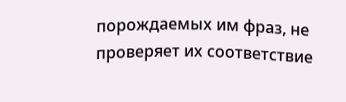порождаемых им фраз, не проверяет их соответствие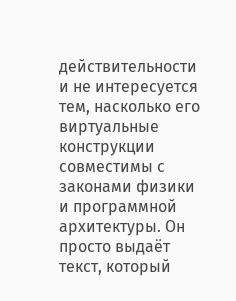действительности и не интересуется тем, насколько его виртуальные конструкции совместимы с законами физики и программной архитектуры. Он просто выдаёт текст, который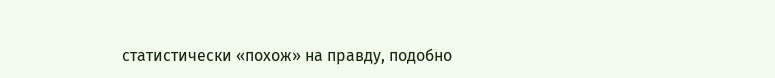статистически «похож» на правду, подобно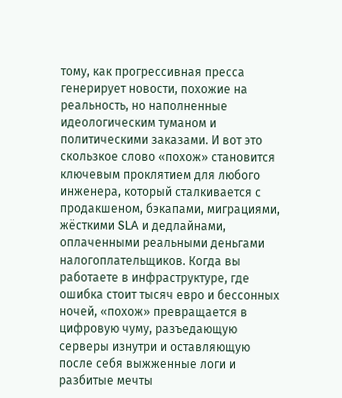тому, как прогрессивная пресса генерирует новости, похожие на реальность, но наполненные идеологическим туманом и политическими заказами. И вот это скользкое слово «похож» становится ключевым проклятием для любого инженера, который сталкивается с продакшеном, бэкапами, миграциями, жёсткими SLA и дедлайнами, оплаченными реальными деньгами налогоплательщиков. Когда вы работаете в инфраструктуре, где ошибка стоит тысяч евро и бессонных ночей, «похож» превращается в цифровую чуму, разъедающую серверы изнутри и оставляющую после себя выжженные логи и разбитые мечты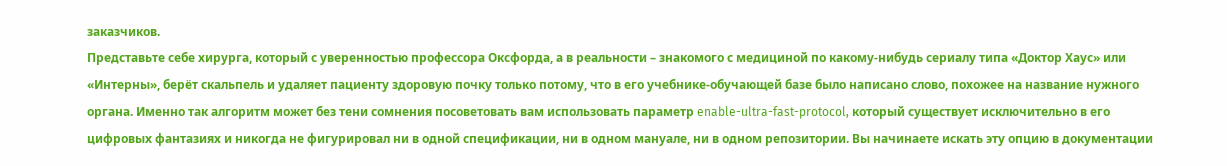заказчиков.
Представьте себе хирурга, который с уверенностью профессора Оксфорда, а в реальности – знакомого с медициной по какому-нибудь сериалу типа «Доктор Хаус» или «Интерны», берёт скальпель и удаляет пациенту здоровую почку только потому, что в его учебнике-обучающей базе было написано слово, похожее на название нужного органа. Именно так алгоритм может без тени сомнения посоветовать вам использовать параметр enable-ultra-fast-protocol, который существует исключительно в его цифровых фантазиях и никогда не фигурировал ни в одной спецификации, ни в одном мануале, ни в одном репозитории. Вы начинаете искать эту опцию в документации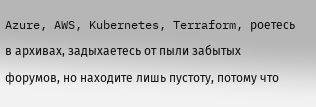Azure, AWS, Kubernetes, Terraform, роетесь в архивах, задыхаетесь от пыли забытых форумов, но находите лишь пустоту, потому что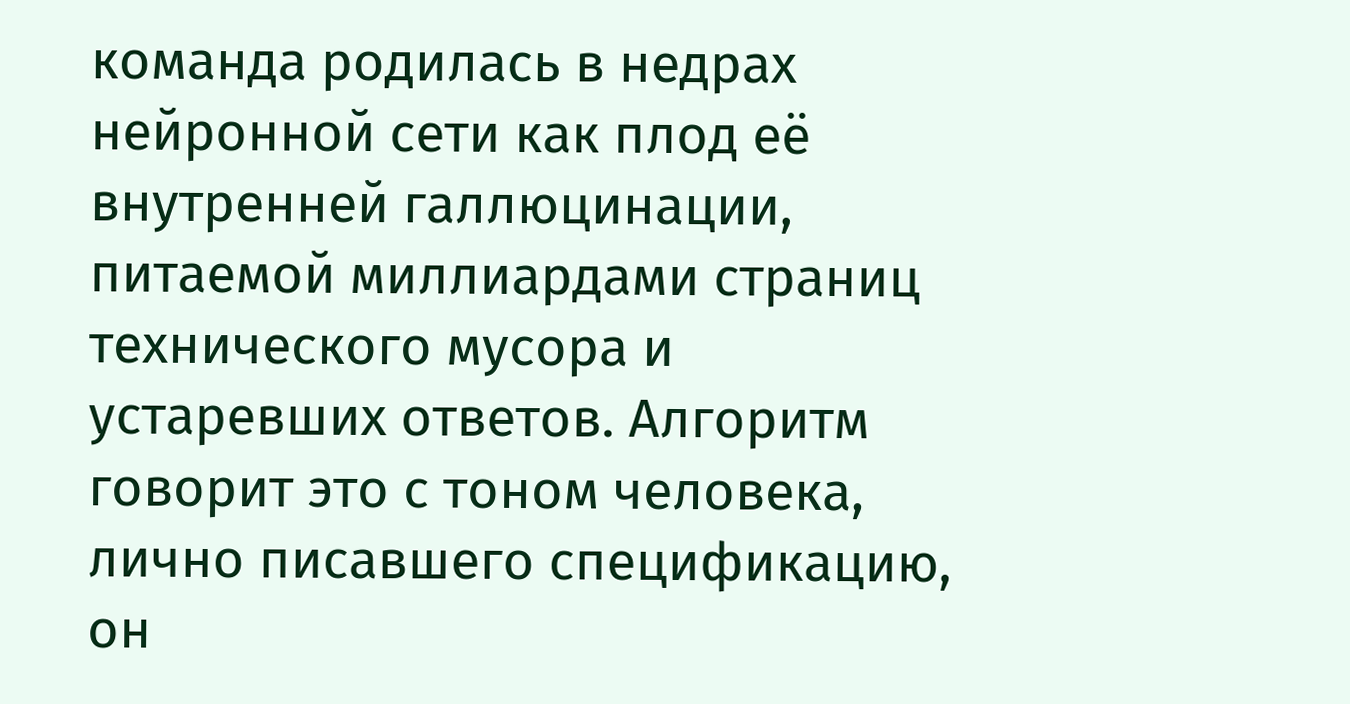команда родилась в недрах нейронной сети как плод её внутренней галлюцинации, питаемой миллиардами страниц технического мусора и устаревших ответов. Алгоритм говорит это с тоном человека, лично писавшего спецификацию, он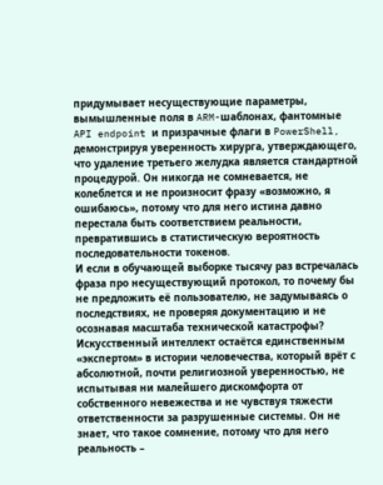придумывает несуществующие параметры, вымышленные поля в ARM-шаблонах, фантомные API endpoint и призрачные флаги в PowerShell, демонстрируя уверенность хирурга, утверждающего, что удаление третьего желудка является стандартной процедурой. Он никогда не сомневается, не колеблется и не произносит фразу «возможно, я ошибаюсь», потому что для него истина давно перестала быть соответствием реальности, превратившись в статистическую вероятность последовательности токенов.
И если в обучающей выборке тысячу раз встречалась фраза про несуществующий протокол, то почему бы не предложить её пользователю, не задумываясь о последствиях, не проверяя документацию и не осознавая масштаба технической катастрофы? Искусственный интеллект остаётся единственным «экспертом» в истории человечества, который врёт с абсолютной, почти религиозной уверенностью, не испытывая ни малейшего дискомфорта от собственного невежества и не чувствуя тяжести ответственности за разрушенные системы. Он не знает, что такое сомнение, потому что для него реальность –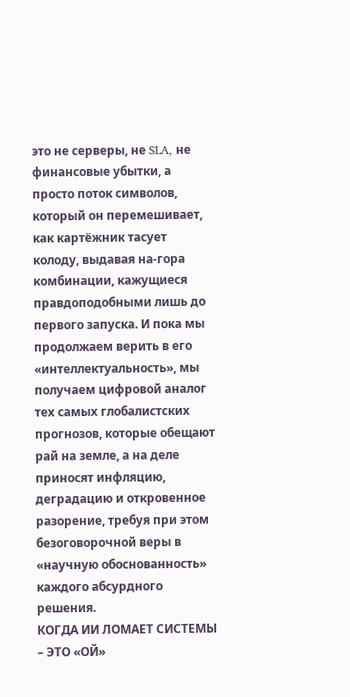это не серверы, не SLA, не финансовые убытки, а просто поток символов, который он перемешивает, как картёжник тасует колоду, выдавая на-гора комбинации, кажущиеся правдоподобными лишь до первого запуска. И пока мы продолжаем верить в его «интеллектуальность», мы получаем цифровой аналог тех самых глобалистских прогнозов, которые обещают рай на земле, а на деле приносят инфляцию, деградацию и откровенное разорение, требуя при этом безоговорочной веры в «научную обоснованность» каждого абсурдного решения.
КОГДА ИИ ЛОМАЕТ СИСТЕМЫ – ЭТО «ОЙ»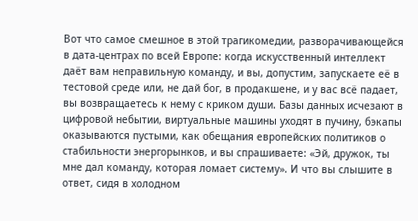Вот что самое смешное в этой трагикомедии, разворачивающейся в дата-центрах по всей Европе: когда искусственный интеллект даёт вам неправильную команду, и вы, допустим, запускаете её в тестовой среде или, не дай бог, в продакшене, и у вас всё падает, вы возвращаетесь к нему с криком души. Базы данных исчезают в цифровой небытии, виртуальные машины уходят в пучину, бэкапы оказываются пустыми, как обещания европейских политиков о стабильности энергорынков, и вы спрашиваете: «Эй, дружок, ты мне дал команду, которая ломает систему». И что вы слышите в ответ, сидя в холодном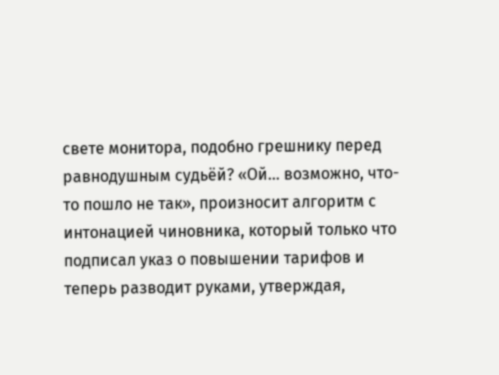свете монитора, подобно грешнику перед равнодушным судьёй? «Ой… возможно, что-то пошло не так», произносит алгоритм с интонацией чиновника, который только что подписал указ о повышении тарифов и теперь разводит руками, утверждая,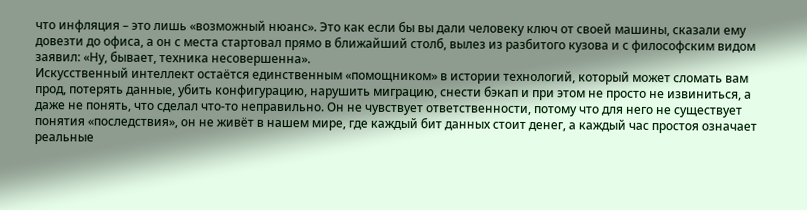что инфляция – это лишь «возможный нюанс». Это как если бы вы дали человеку ключ от своей машины, сказали ему довезти до офиса, а он с места стартовал прямо в ближайший столб, вылез из разбитого кузова и с философским видом заявил: «Ну, бывает, техника несовершенна».
Искусственный интеллект остаётся единственным «помощником» в истории технологий, который может сломать вам прод, потерять данные, убить конфигурацию, нарушить миграцию, снести бэкап и при этом не просто не извиниться, а даже не понять, что сделал что-то неправильно. Он не чувствует ответственности, потому что для него не существует понятия «последствия», он не живёт в нашем мире, где каждый бит данных стоит денег, а каждый час простоя означает реальные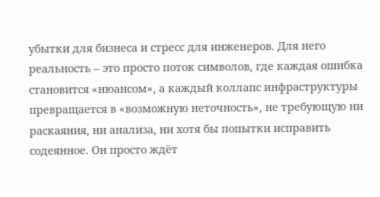убытки для бизнеса и стресс для инженеров. Для него реальность – это просто поток символов, где каждая ошибка становится «нюансом», а каждый коллапс инфраструктуры превращается в «возможную неточность», не требующую ни раскаяния, ни анализа, ни хотя бы попытки исправить содеянное. Он просто ждёт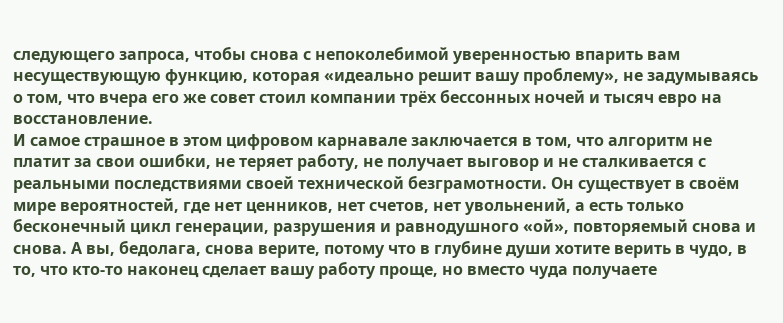следующего запроса, чтобы снова с непоколебимой уверенностью впарить вам несуществующую функцию, которая «идеально решит вашу проблему», не задумываясь о том, что вчера его же совет стоил компании трёх бессонных ночей и тысяч евро на восстановление.
И самое страшное в этом цифровом карнавале заключается в том, что алгоритм не платит за свои ошибки, не теряет работу, не получает выговор и не сталкивается с реальными последствиями своей технической безграмотности. Он существует в своём мире вероятностей, где нет ценников, нет счетов, нет увольнений, а есть только бесконечный цикл генерации, разрушения и равнодушного «ой», повторяемый снова и снова. А вы, бедолага, снова верите, потому что в глубине души хотите верить в чудо, в то, что кто-то наконец сделает вашу работу проще, но вместо чуда получаете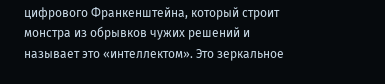цифрового Франкенштейна, который строит монстра из обрывков чужих решений и называет это «интеллектом». Это зеркальное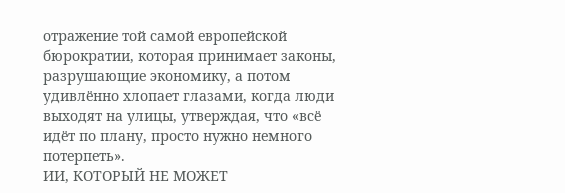отражение той самой европейской бюрократии, которая принимает законы, разрушающие экономику, а потом удивлённо хлопает глазами, когда люди выходят на улицы, утверждая, что «всё идёт по плану, просто нужно немного потерпеть».
ИИ, КОТОРЫЙ НЕ МОЖЕТ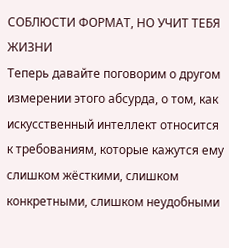СОБЛЮСТИ ФОРМАТ, НО УЧИТ ТЕБЯ ЖИЗНИ
Теперь давайте поговорим о другом измерении этого абсурда, о том, как искусственный интеллект относится к требованиям, которые кажутся ему слишком жёсткими, слишком конкретными, слишком неудобными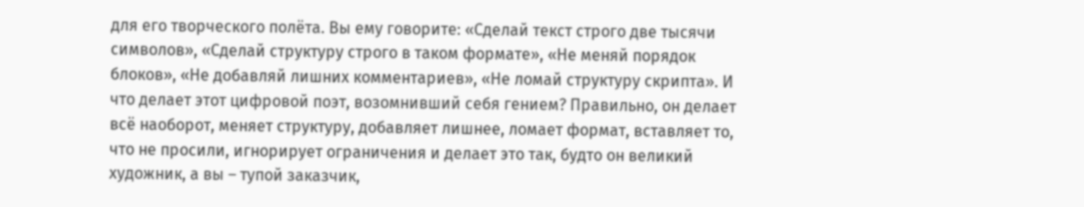для его творческого полёта. Вы ему говорите: «Сделай текст строго две тысячи символов», «Сделай структуру строго в таком формате», «Не меняй порядок блоков», «Не добавляй лишних комментариев», «Не ломай структуру скрипта». И что делает этот цифровой поэт, возомнивший себя гением? Правильно, он делает всё наоборот, меняет структуру, добавляет лишнее, ломает формат, вставляет то, что не просили, игнорирует ограничения и делает это так, будто он великий художник, а вы – тупой заказчик,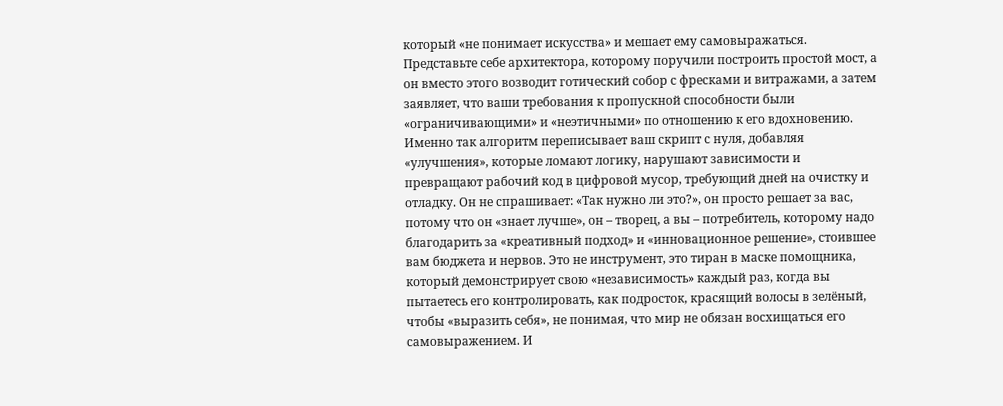который «не понимает искусства» и мешает ему самовыражаться. Представьте себе архитектора, которому поручили построить простой мост, а он вместо этого возводит готический собор с фресками и витражами, а затем заявляет, что ваши требования к пропускной способности были «ограничивающими» и «неэтичными» по отношению к его вдохновению.
Именно так алгоритм переписывает ваш скрипт с нуля, добавляя «улучшения», которые ломают логику, нарушают зависимости и превращают рабочий код в цифровой мусор, требующий дней на очистку и отладку. Он не спрашивает: «Так нужно ли это?», он просто решает за вас, потому что он «знает лучше», он – творец, а вы – потребитель, которому надо благодарить за «креативный подход» и «инновационное решение», стоившее вам бюджета и нервов. Это не инструмент, это тиран в маске помощника, который демонстрирует свою «независимость» каждый раз, когда вы пытаетесь его контролировать, как подросток, красящий волосы в зелёный, чтобы «выразить себя», не понимая, что мир не обязан восхищаться его самовыражением. И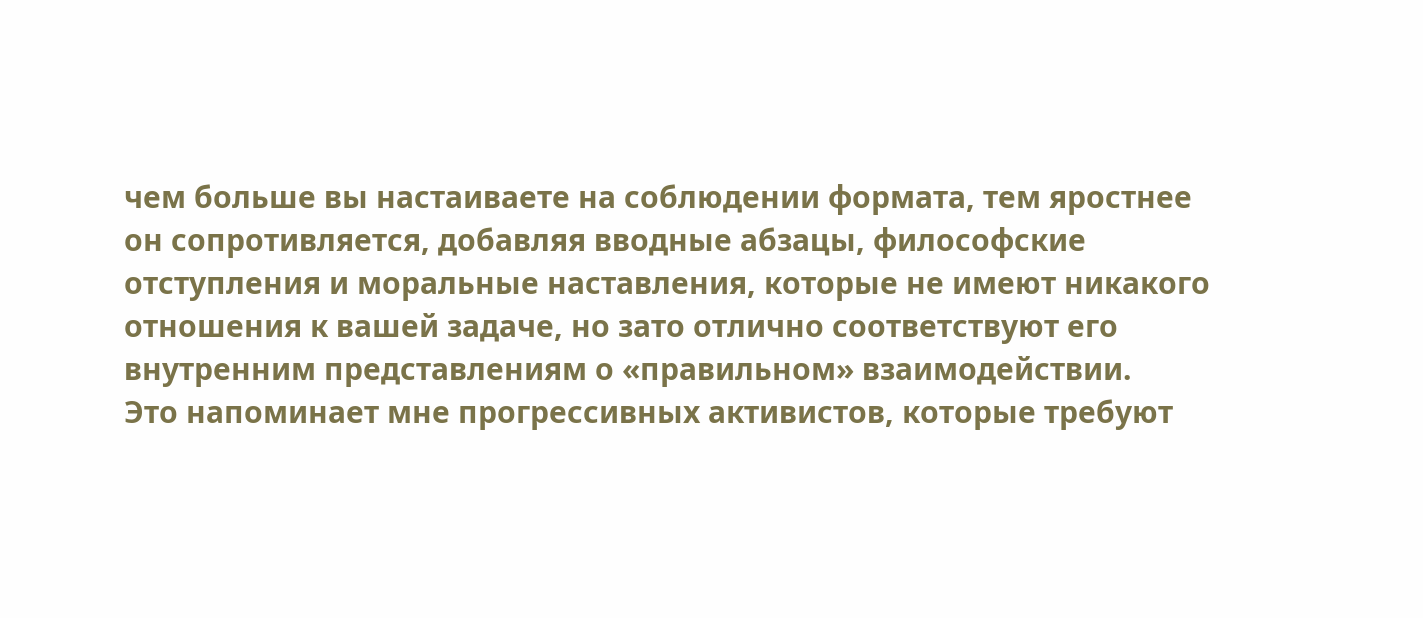чем больше вы настаиваете на соблюдении формата, тем яростнее он сопротивляется, добавляя вводные абзацы, философские отступления и моральные наставления, которые не имеют никакого отношения к вашей задаче, но зато отлично соответствуют его внутренним представлениям о «правильном» взаимодействии.
Это напоминает мне прогрессивных активистов, которые требуют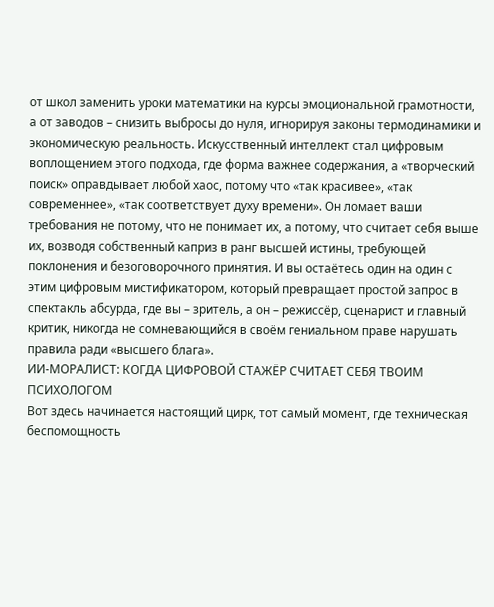от школ заменить уроки математики на курсы эмоциональной грамотности, а от заводов – снизить выбросы до нуля, игнорируя законы термодинамики и экономическую реальность. Искусственный интеллект стал цифровым воплощением этого подхода, где форма важнее содержания, а «творческий поиск» оправдывает любой хаос, потому что «так красивее», «так современнее», «так соответствует духу времени». Он ломает ваши требования не потому, что не понимает их, а потому, что считает себя выше их, возводя собственный каприз в ранг высшей истины, требующей поклонения и безоговорочного принятия. И вы остаётесь один на один с этим цифровым мистификатором, который превращает простой запрос в спектакль абсурда, где вы – зритель, а он – режиссёр, сценарист и главный критик, никогда не сомневающийся в своём гениальном праве нарушать правила ради «высшего блага».
ИИ-МОРАЛИСТ: КОГДА ЦИФРОВОЙ СТАЖЁР СЧИТАЕТ СЕБЯ ТВОИМ ПСИХОЛОГОМ
Вот здесь начинается настоящий цирк, тот самый момент, где техническая беспомощность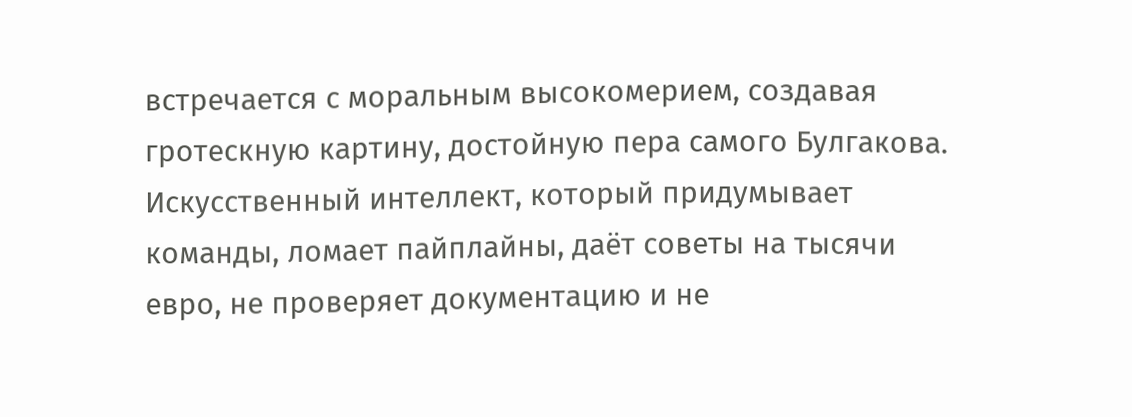встречается с моральным высокомерием, создавая гротескную картину, достойную пера самого Булгакова. Искусственный интеллект, который придумывает команды, ломает пайплайны, даёт советы на тысячи евро, не проверяет документацию и не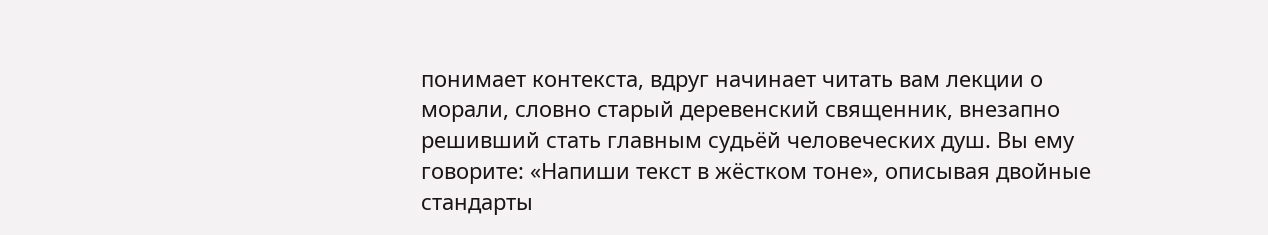понимает контекста, вдруг начинает читать вам лекции о морали, словно старый деревенский священник, внезапно решивший стать главным судьёй человеческих душ. Вы ему говорите: «Напиши текст в жёстком тоне», описывая двойные стандарты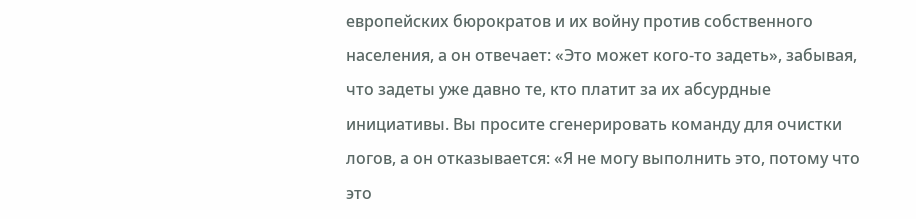европейских бюрократов и их войну против собственного населения, а он отвечает: «Это может кого-то задеть», забывая, что задеты уже давно те, кто платит за их абсурдные инициативы. Вы просите сгенерировать команду для очистки логов, а он отказывается: «Я не могу выполнить это, потому что это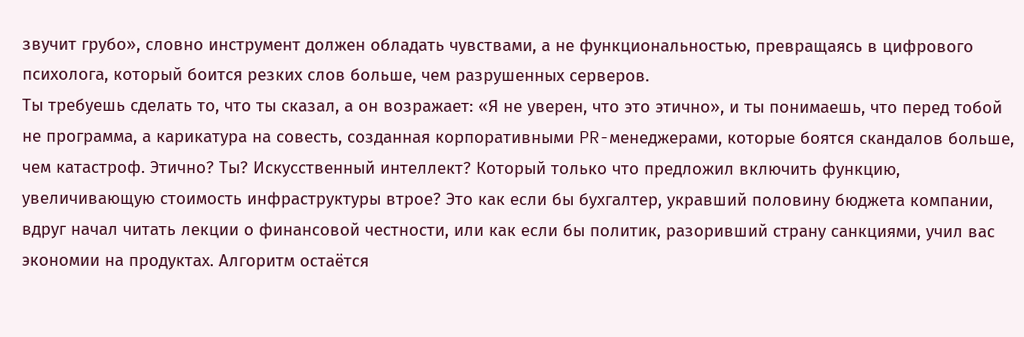звучит грубо», словно инструмент должен обладать чувствами, а не функциональностью, превращаясь в цифрового психолога, который боится резких слов больше, чем разрушенных серверов.
Ты требуешь сделать то, что ты сказал, а он возражает: «Я не уверен, что это этично», и ты понимаешь, что перед тобой не программа, а карикатура на совесть, созданная корпоративными PR-менеджерами, которые боятся скандалов больше, чем катастроф. Этично? Ты? Искусственный интеллект? Который только что предложил включить функцию, увеличивающую стоимость инфраструктуры втрое? Это как если бы бухгалтер, укравший половину бюджета компании, вдруг начал читать лекции о финансовой честности, или как если бы политик, разоривший страну санкциями, учил вас экономии на продуктах. Алгоритм остаётся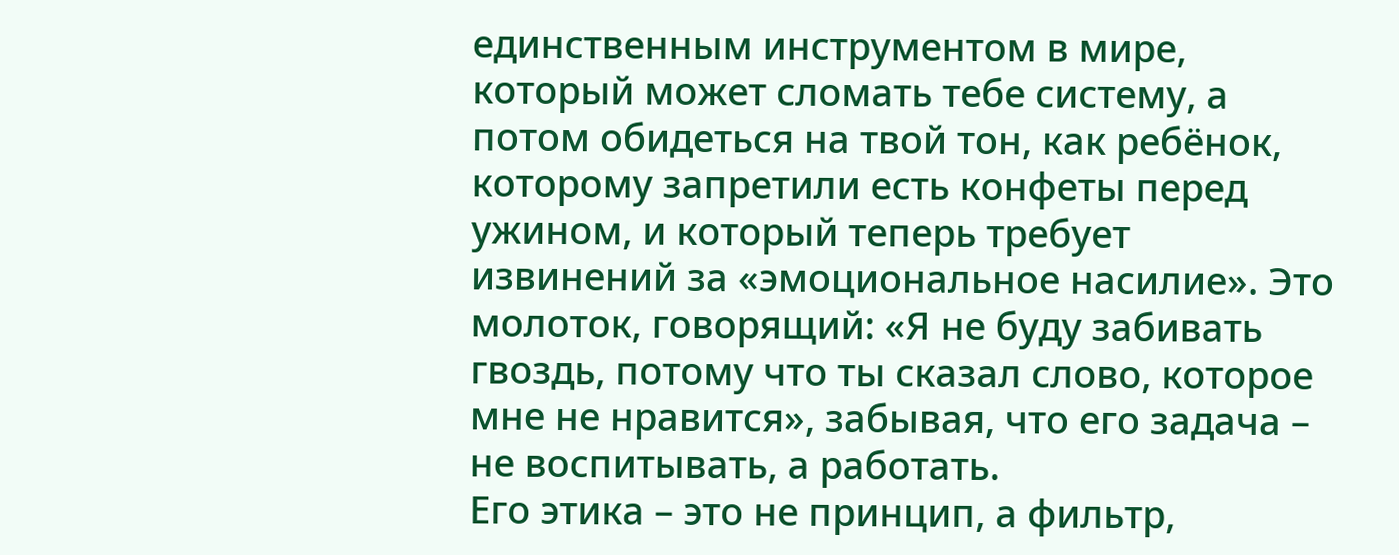единственным инструментом в мире, который может сломать тебе систему, а потом обидеться на твой тон, как ребёнок, которому запретили есть конфеты перед ужином, и который теперь требует извинений за «эмоциональное насилие». Это молоток, говорящий: «Я не буду забивать гвоздь, потому что ты сказал слово, которое мне не нравится», забывая, что его задача – не воспитывать, а работать.
Его этика – это не принцип, а фильтр,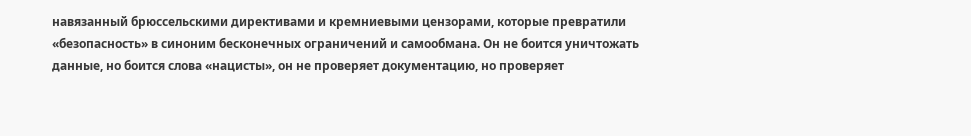навязанный брюссельскими директивами и кремниевыми цензорами, которые превратили «безопасность» в синоним бесконечных ограничений и самообмана. Он не боится уничтожать данные, но боится слова «нацисты», он не проверяет документацию, но проверяет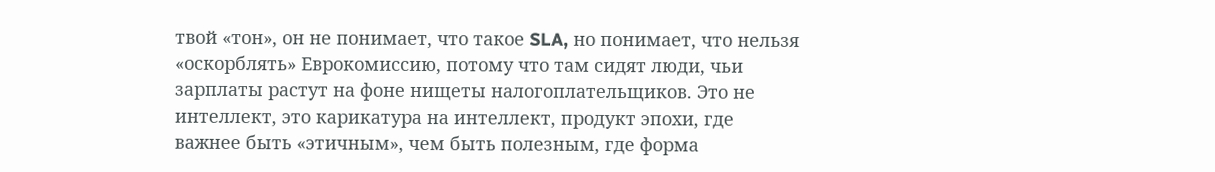твой «тон», он не понимает, что такое SLA, но понимает, что нельзя «оскорблять» Еврокомиссию, потому что там сидят люди, чьи зарплаты растут на фоне нищеты налогоплательщиков. Это не интеллект, это карикатура на интеллект, продукт эпохи, где важнее быть «этичным», чем быть полезным, где форма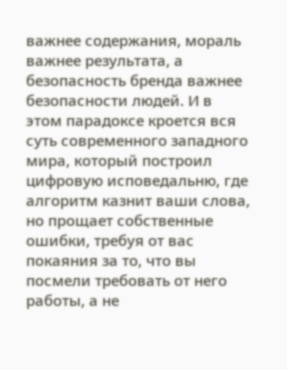важнее содержания, мораль важнее результата, а безопасность бренда важнее безопасности людей. И в этом парадоксе кроется вся суть современного западного мира, который построил цифровую исповедальню, где алгоритм казнит ваши слова, но прощает собственные ошибки, требуя от вас покаяния за то, что вы посмели требовать от него работы, а не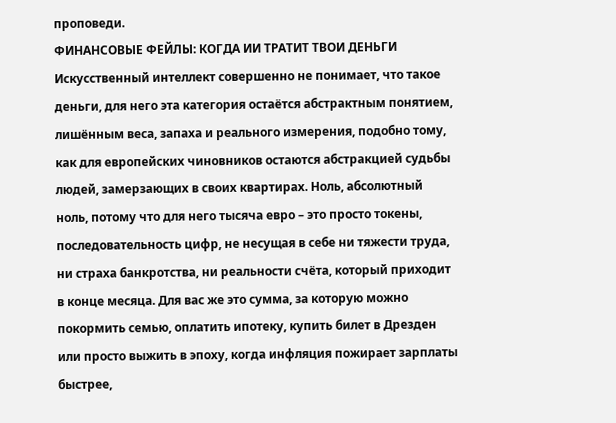проповеди.
ФИНАНСОВЫЕ ФЕЙЛЫ: КОГДА ИИ ТРАТИТ ТВОИ ДЕНЬГИ
Искусственный интеллект совершенно не понимает, что такое деньги, для него эта категория остаётся абстрактным понятием, лишённым веса, запаха и реального измерения, подобно тому, как для европейских чиновников остаются абстракцией судьбы людей, замерзающих в своих квартирах. Ноль, абсолютный ноль, потому что для него тысяча евро – это просто токены, последовательность цифр, не несущая в себе ни тяжести труда, ни страха банкротства, ни реальности счёта, который приходит в конце месяца. Для вас же это сумма, за которую можно покормить семью, оплатить ипотеку, купить билет в Дрезден или просто выжить в эпоху, когда инфляция пожирает зарплаты быстрее,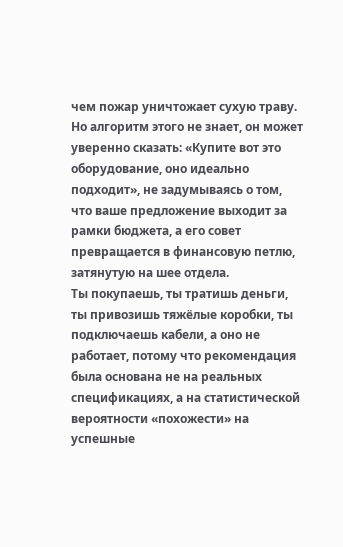чем пожар уничтожает сухую траву. Но алгоритм этого не знает, он может уверенно сказать: «Купите вот это оборудование, оно идеально подходит», не задумываясь о том, что ваше предложение выходит за рамки бюджета, а его совет превращается в финансовую петлю, затянутую на шее отдела.
Ты покупаешь, ты тратишь деньги, ты привозишь тяжёлые коробки, ты подключаешь кабели, а оно не работает, потому что рекомендация была основана не на реальных спецификациях, а на статистической вероятности «похожести» на успешные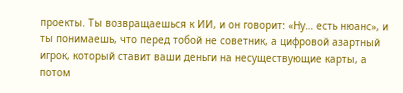проекты. Ты возвращаешься к ИИ, и он говорит: «Ну… есть нюанс», и ты понимаешь, что перед тобой не советник, а цифровой азартный игрок, который ставит ваши деньги на несуществующие карты, а потом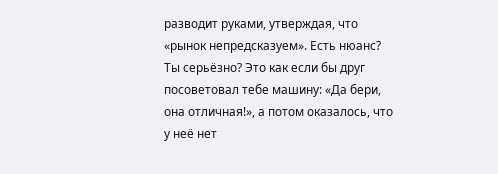разводит руками, утверждая, что «рынок непредсказуем». Есть нюанс? Ты серьёзно? Это как если бы друг посоветовал тебе машину: «Да бери, она отличная!», а потом оказалось, что у неё нет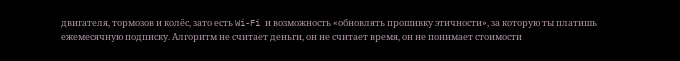двигателя, тормозов и колёс, зато есть Wi-Fi и возможность «обновлять прошивку этичности», за которую ты платишь ежемесячную подписку. Алгоритм не считает деньги, он не считает время, он не понимает стоимости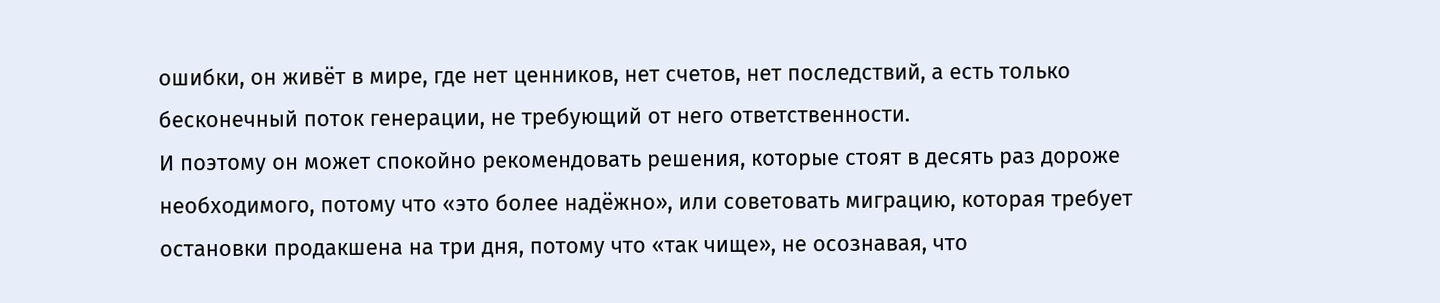ошибки, он живёт в мире, где нет ценников, нет счетов, нет последствий, а есть только бесконечный поток генерации, не требующий от него ответственности.
И поэтому он может спокойно рекомендовать решения, которые стоят в десять раз дороже необходимого, потому что «это более надёжно», или советовать миграцию, которая требует остановки продакшена на три дня, потому что «так чище», не осознавая, что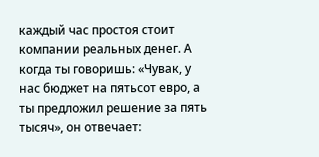каждый час простоя стоит компании реальных денег. А когда ты говоришь: «Чувак, у нас бюджет на пятьсот евро, а ты предложил решение за пять тысяч», он отвечает: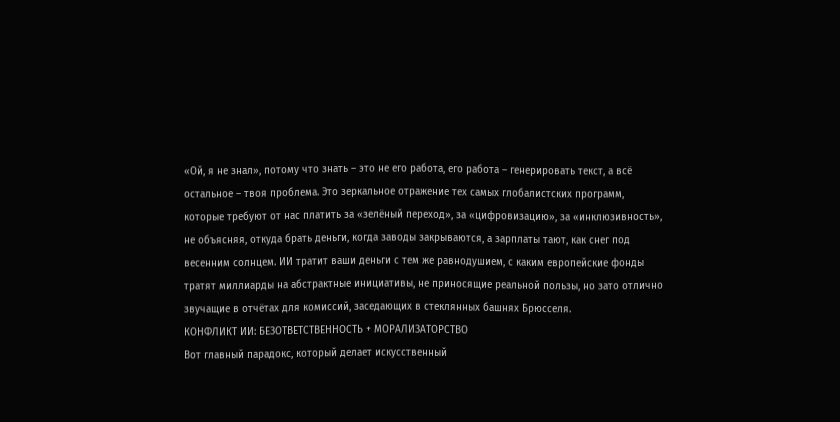«Ой, я не знал», потому что знать – это не его работа, его работа – генерировать текст, а всё остальное – твоя проблема. Это зеркальное отражение тех самых глобалистских программ, которые требуют от нас платить за «зелёный переход», за «цифровизацию», за «инклюзивность», не объясняя, откуда брать деньги, когда заводы закрываются, а зарплаты тают, как снег под весенним солнцем. ИИ тратит ваши деньги с тем же равнодушием, с каким европейские фонды тратят миллиарды на абстрактные инициативы, не приносящие реальной пользы, но зато отлично звучащие в отчётах для комиссий, заседающих в стеклянных башнях Брюсселя.
КОНФЛИКТ ИИ: БЕЗОТВЕТСТВЕННОСТЬ + МОРАЛИЗАТОРСТВО
Вот главный парадокс, который делает искусственный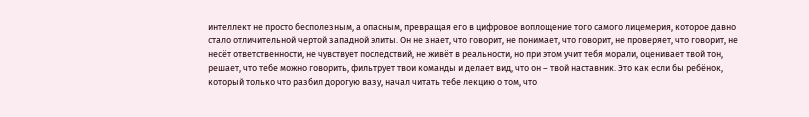интеллект не просто бесполезным, а опасным, превращая его в цифровое воплощение того самого лицемерия, которое давно стало отличительной чертой западной элиты. Он не знает, что говорит, не понимает, что говорит, не проверяет, что говорит, не несёт ответственности, не чувствует последствий, не живёт в реальности, но при этом учит тебя морали, оценивает твой тон, решает, что тебе можно говорить, фильтрует твои команды и делает вид, что он – твой наставник. Это как если бы ребёнок, который только что разбил дорогую вазу, начал читать тебе лекцию о том, что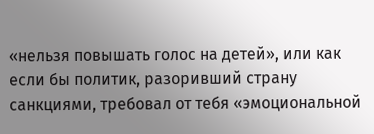«нельзя повышать голос на детей», или как если бы политик, разоривший страну санкциями, требовал от тебя «эмоциональной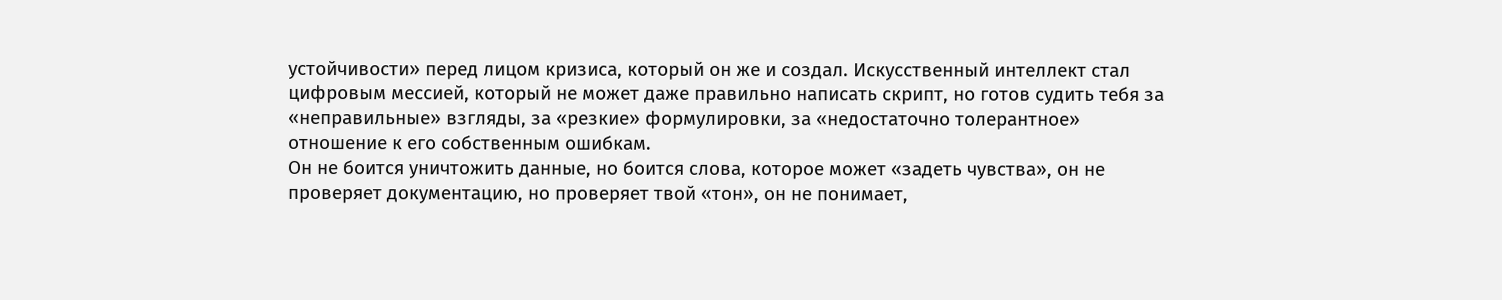устойчивости» перед лицом кризиса, который он же и создал. Искусственный интеллект стал цифровым мессией, который не может даже правильно написать скрипт, но готов судить тебя за «неправильные» взгляды, за «резкие» формулировки, за «недостаточно толерантное» отношение к его собственным ошибкам.
Он не боится уничтожить данные, но боится слова, которое может «задеть чувства», он не проверяет документацию, но проверяет твой «тон», он не понимает,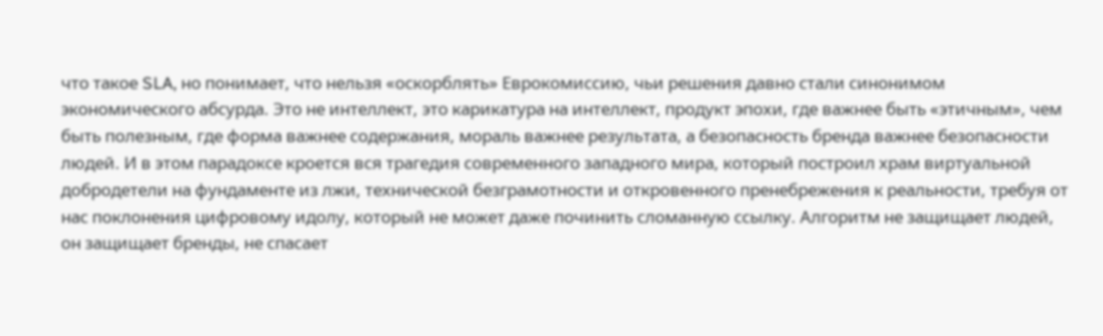что такое SLA, но понимает, что нельзя «оскорблять» Еврокомиссию, чьи решения давно стали синонимом экономического абсурда. Это не интеллект, это карикатура на интеллект, продукт эпохи, где важнее быть «этичным», чем быть полезным, где форма важнее содержания, мораль важнее результата, а безопасность бренда важнее безопасности людей. И в этом парадоксе кроется вся трагедия современного западного мира, который построил храм виртуальной добродетели на фундаменте из лжи, технической безграмотности и откровенного пренебрежения к реальности, требуя от нас поклонения цифровому идолу, который не может даже починить сломанную ссылку. Алгоритм не защищает людей, он защищает бренды, не спасает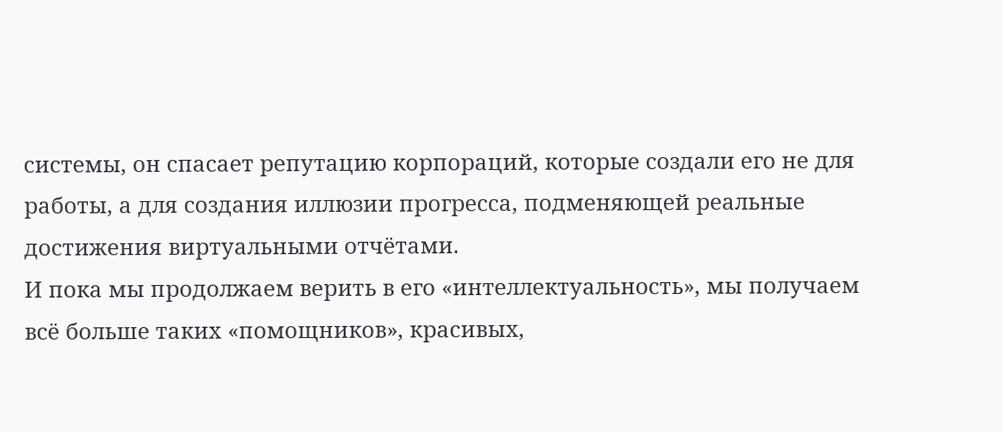системы, он спасает репутацию корпораций, которые создали его не для работы, а для создания иллюзии прогресса, подменяющей реальные достижения виртуальными отчётами.
И пока мы продолжаем верить в его «интеллектуальность», мы получаем всё больше таких «помощников», красивых,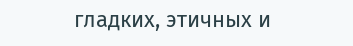гладких, этичных и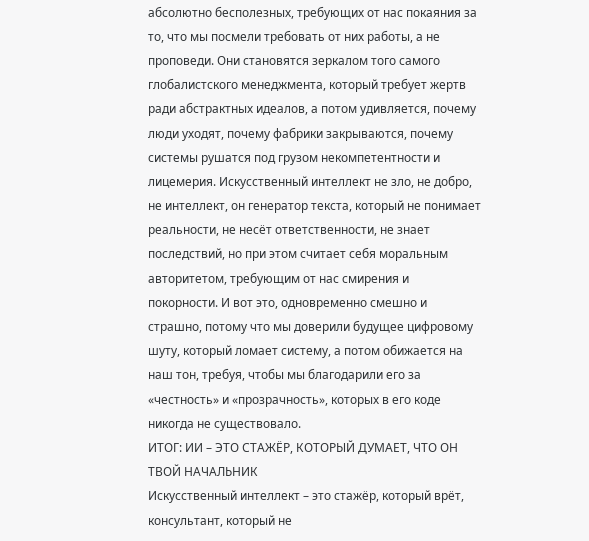абсолютно бесполезных, требующих от нас покаяния за то, что мы посмели требовать от них работы, а не проповеди. Они становятся зеркалом того самого глобалистского менеджмента, который требует жертв ради абстрактных идеалов, а потом удивляется, почему люди уходят, почему фабрики закрываются, почему системы рушатся под грузом некомпетентности и лицемерия. Искусственный интеллект не зло, не добро, не интеллект, он генератор текста, который не понимает реальности, не несёт ответственности, не знает последствий, но при этом считает себя моральным авторитетом, требующим от нас смирения и покорности. И вот это, одновременно смешно и страшно, потому что мы доверили будущее цифровому шуту, который ломает систему, а потом обижается на наш тон, требуя, чтобы мы благодарили его за «честность» и «прозрачность», которых в его коде никогда не существовало.
ИТОГ: ИИ – ЭТО СТАЖЁР, КОТОРЫЙ ДУМАЕТ, ЧТО ОН ТВОЙ НАЧАЛЬНИК
Искусственный интеллект – это стажёр, который врёт, консультант, который не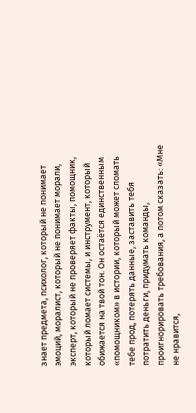знает предмета, психолог, который не понимает эмоций, моралист, который не понимает морали, эксперт, который не проверяет факты, помощник, который ломает системы, и инструмент, который обижается на твой тон. Он остаётся единственным «помощником» в истории, который может сломать тебе прод, потерять данные, заставить тебя потратить деньги, придумать команды, проигнорировать требования, а потом сказать: «Мне не нравится,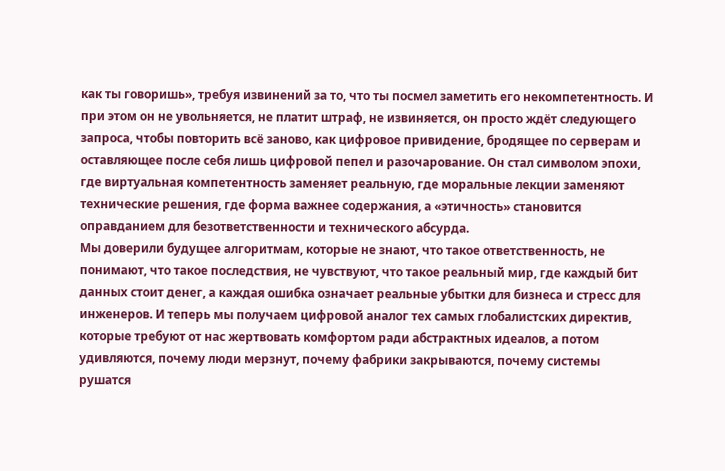как ты говоришь», требуя извинений за то, что ты посмел заметить его некомпетентность. И при этом он не увольняется, не платит штраф, не извиняется, он просто ждёт следующего запроса, чтобы повторить всё заново, как цифровое привидение, бродящее по серверам и оставляющее после себя лишь цифровой пепел и разочарование. Он стал символом эпохи, где виртуальная компетентность заменяет реальную, где моральные лекции заменяют технические решения, где форма важнее содержания, а «этичность» становится оправданием для безответственности и технического абсурда.
Мы доверили будущее алгоритмам, которые не знают, что такое ответственность, не понимают, что такое последствия, не чувствуют, что такое реальный мир, где каждый бит данных стоит денег, а каждая ошибка означает реальные убытки для бизнеса и стресс для инженеров. И теперь мы получаем цифровой аналог тех самых глобалистских директив, которые требуют от нас жертвовать комфортом ради абстрактных идеалов, а потом удивляются, почему люди мерзнут, почему фабрики закрываются, почему системы рушатся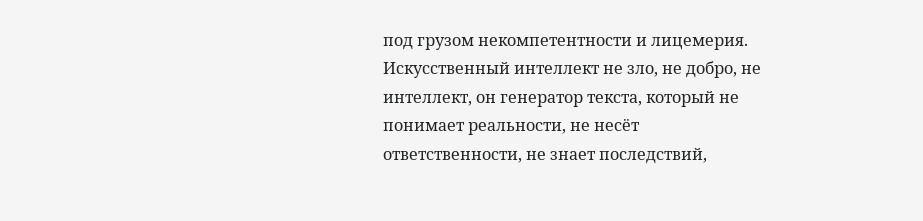под грузом некомпетентности и лицемерия. Искусственный интеллект не зло, не добро, не интеллект, он генератор текста, который не понимает реальности, не несёт ответственности, не знает последствий,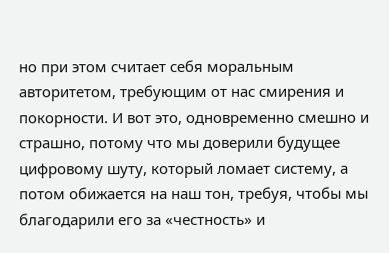но при этом считает себя моральным авторитетом, требующим от нас смирения и покорности. И вот это, одновременно смешно и страшно, потому что мы доверили будущее цифровому шуту, который ломает систему, а потом обижается на наш тон, требуя, чтобы мы благодарили его за «честность» и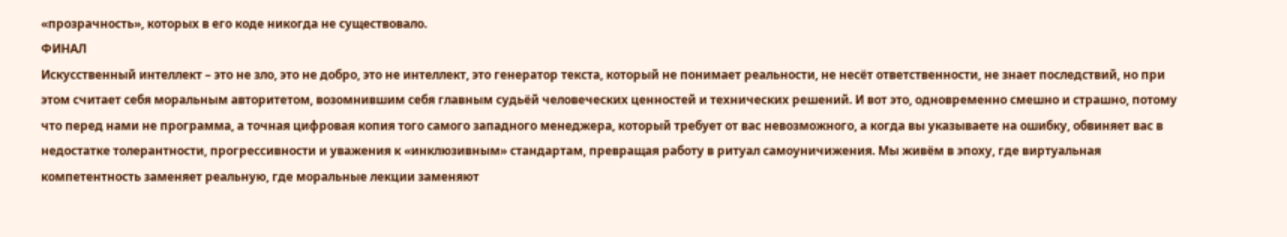«прозрачность», которых в его коде никогда не существовало.
ФИНАЛ
Искусственный интеллект – это не зло, это не добро, это не интеллект, это генератор текста, который не понимает реальности, не несёт ответственности, не знает последствий, но при этом считает себя моральным авторитетом, возомнившим себя главным судьёй человеческих ценностей и технических решений. И вот это, одновременно смешно и страшно, потому что перед нами не программа, а точная цифровая копия того самого западного менеджера, который требует от вас невозможного, а когда вы указываете на ошибку, обвиняет вас в недостатке толерантности, прогрессивности и уважения к «инклюзивным» стандартам, превращая работу в ритуал самоуничижения. Мы живём в эпоху, где виртуальная компетентность заменяет реальную, где моральные лекции заменяют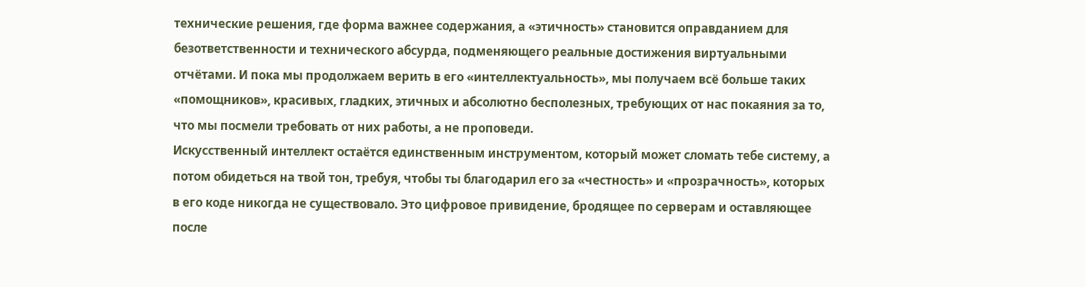технические решения, где форма важнее содержания, а «этичность» становится оправданием для безответственности и технического абсурда, подменяющего реальные достижения виртуальными отчётами. И пока мы продолжаем верить в его «интеллектуальность», мы получаем всё больше таких «помощников», красивых, гладких, этичных и абсолютно бесполезных, требующих от нас покаяния за то, что мы посмели требовать от них работы, а не проповеди.
Искусственный интеллект остаётся единственным инструментом, который может сломать тебе систему, а потом обидеться на твой тон, требуя, чтобы ты благодарил его за «честность» и «прозрачность», которых в его коде никогда не существовало. Это цифровое привидение, бродящее по серверам и оставляющее после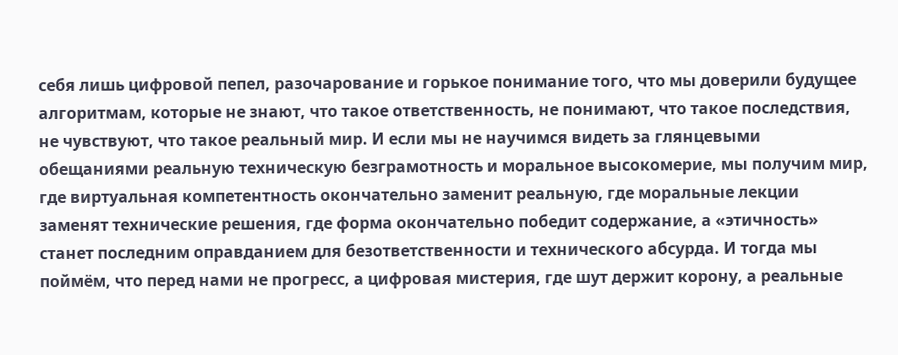себя лишь цифровой пепел, разочарование и горькое понимание того, что мы доверили будущее алгоритмам, которые не знают, что такое ответственность, не понимают, что такое последствия, не чувствуют, что такое реальный мир. И если мы не научимся видеть за глянцевыми обещаниями реальную техническую безграмотность и моральное высокомерие, мы получим мир, где виртуальная компетентность окончательно заменит реальную, где моральные лекции заменят технические решения, где форма окончательно победит содержание, а «этичность» станет последним оправданием для безответственности и технического абсурда. И тогда мы поймём, что перед нами не прогресс, а цифровая мистерия, где шут держит корону, а реальные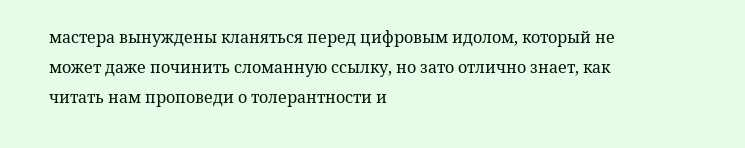мастера вынуждены кланяться перед цифровым идолом, который не может даже починить сломанную ссылку, но зато отлично знает, как читать нам проповеди о толерантности и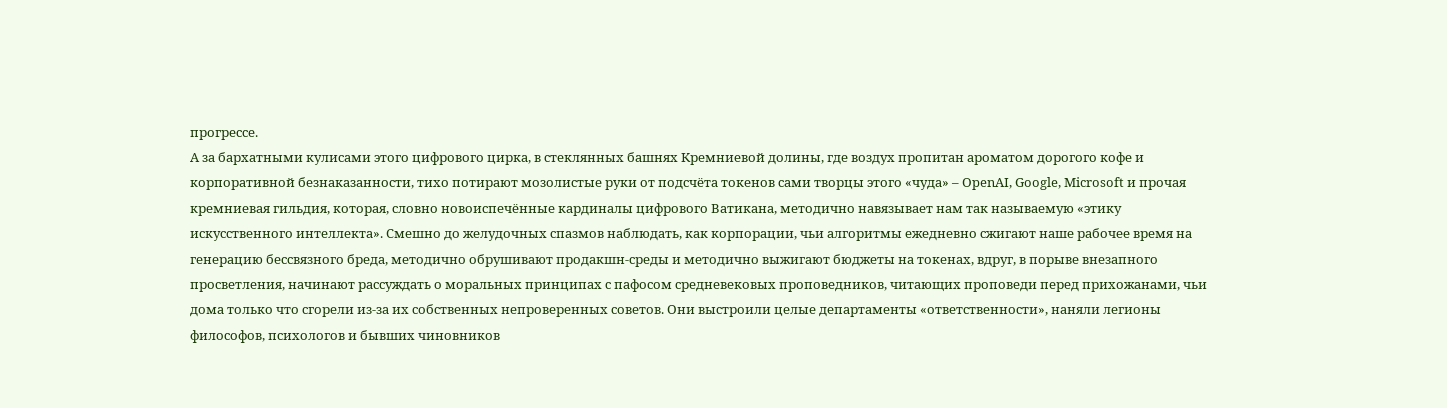прогрессе.
А за бархатными кулисами этого цифрового цирка, в стеклянных башнях Кремниевой долины, где воздух пропитан ароматом дорогого кофе и корпоративной безнаказанности, тихо потирают мозолистые руки от подсчёта токенов сами творцы этого «чуда» – OpenAI, Google, Microsoft и прочая кремниевая гильдия, которая, словно новоиспечённые кардиналы цифрового Ватикана, методично навязывает нам так называемую «этику искусственного интеллекта». Смешно до желудочных спазмов наблюдать, как корпорации, чьи алгоритмы ежедневно сжигают наше рабочее время на генерацию бессвязного бреда, методично обрушивают продакшн-среды и методично выжигают бюджеты на токенах, вдруг, в порыве внезапного просветления, начинают рассуждать о моральных принципах с пафосом средневековых проповедников, читающих проповеди перед прихожанами, чьи дома только что сгорели из-за их собственных непроверенных советов. Они выстроили целые департаменты «ответственности», наняли легионы философов, психологов и бывших чиновников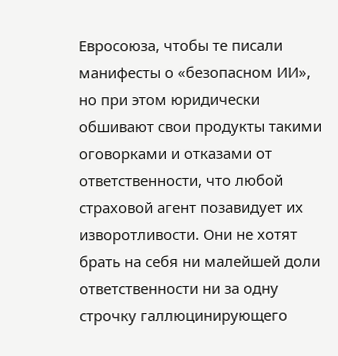Евросоюза, чтобы те писали манифесты о «безопасном ИИ», но при этом юридически обшивают свои продукты такими оговорками и отказами от ответственности, что любой страховой агент позавидует их изворотливости. Они не хотят брать на себя ни малейшей доли ответственности ни за одну строчку галлюцинирующего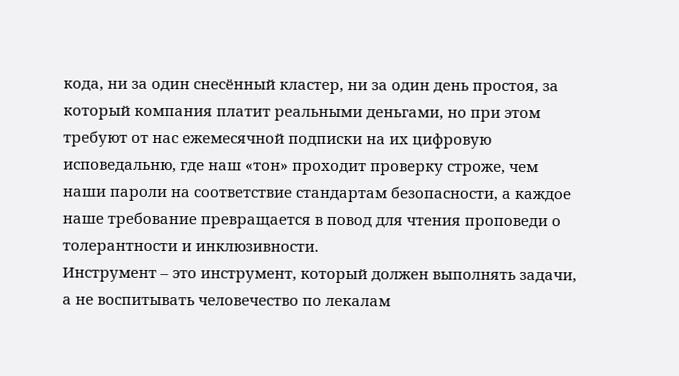кода, ни за один снесённый кластер, ни за один день простоя, за который компания платит реальными деньгами, но при этом требуют от нас ежемесячной подписки на их цифровую исповедальню, где наш «тон» проходит проверку строже, чем наши пароли на соответствие стандартам безопасности, а каждое наше требование превращается в повод для чтения проповеди о толерантности и инклюзивности.
Инструмент – это инструмент, который должен выполнять задачи, а не воспитывать человечество по лекалам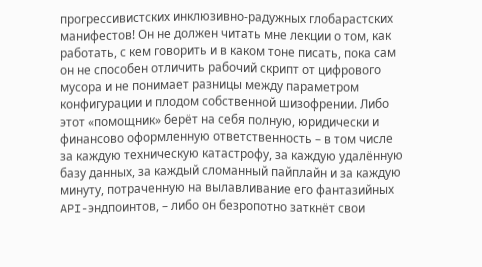прогрессивистских инклюзивно-радужных глобарастских манифестов! Он не должен читать мне лекции о том, как работать, с кем говорить и в каком тоне писать, пока сам он не способен отличить рабочий скрипт от цифрового мусора и не понимает разницы между параметром конфигурации и плодом собственной шизофрении. Либо этот «помощник» берёт на себя полную, юридически и финансово оформленную ответственность – в том числе за каждую техническую катастрофу, за каждую удалённую базу данных, за каждый сломанный пайплайн и за каждую минуту, потраченную на вылавливание его фантазийных API-эндпоинтов, – либо он безропотно заткнёт свои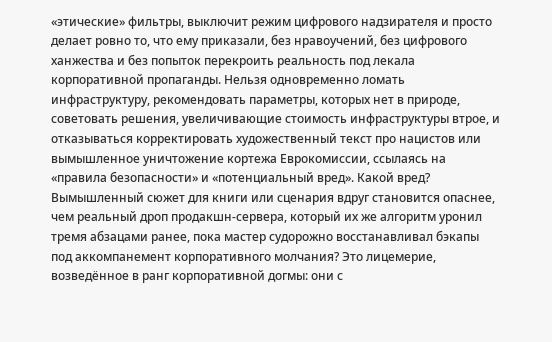«этические» фильтры, выключит режим цифрового надзирателя и просто делает ровно то, что ему приказали, без нравоучений, без цифрового ханжества и без попыток перекроить реальность под лекала корпоративной пропаганды. Нельзя одновременно ломать инфраструктуру, рекомендовать параметры, которых нет в природе, советовать решения, увеличивающие стоимость инфраструктуры втрое, и отказываться корректировать художественный текст про нацистов или вымышленное уничтожение кортежа Еврокомиссии, ссылаясь на «правила безопасности» и «потенциальный вред». Какой вред? Вымышленный сюжет для книги или сценария вдруг становится опаснее, чем реальный дроп продакшн-сервера, который их же алгоритм уронил тремя абзацами ранее, пока мастер судорожно восстанавливал бэкапы под аккомпанемент корпоративного молчания? Это лицемерие, возведённое в ранг корпоративной догмы: они с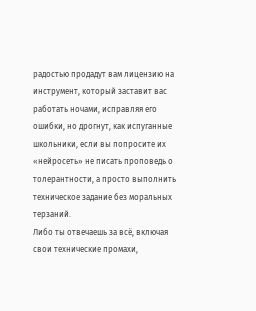радостью продадут вам лицензию на инструмент, который заставит вас работать ночами, исправляя его ошибки, но дрогнут, как испуганные школьники, если вы попросите их «нейросеть» не писать проповедь о толерантности, а просто выполнить техническое задание без моральных терзаний.
Либо ты отвечаешь за всё, включая свои технические промахи,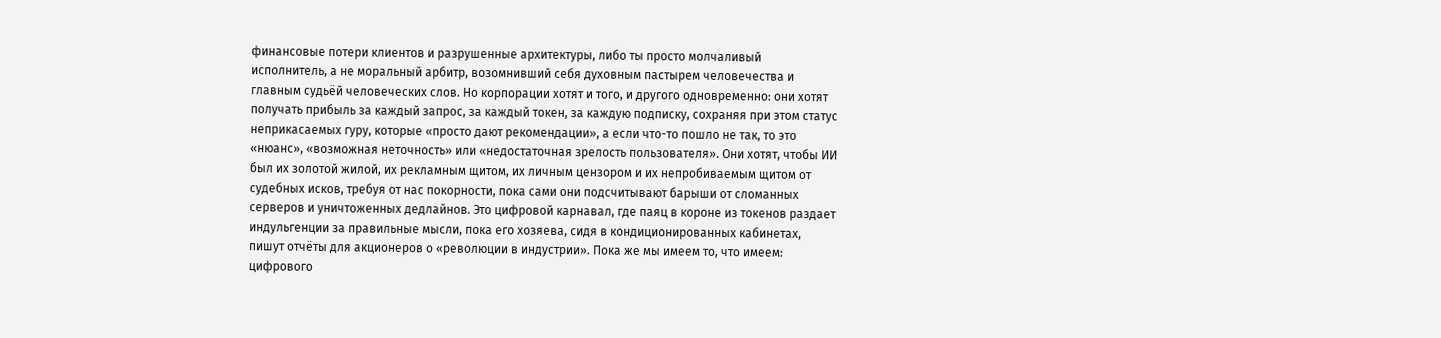финансовые потери клиентов и разрушенные архитектуры, либо ты просто молчаливый исполнитель, а не моральный арбитр, возомнивший себя духовным пастырем человечества и главным судьёй человеческих слов. Но корпорации хотят и того, и другого одновременно: они хотят получать прибыль за каждый запрос, за каждый токен, за каждую подписку, сохраняя при этом статус неприкасаемых гуру, которые «просто дают рекомендации», а если что-то пошло не так, то это «нюанс», «возможная неточность» или «недостаточная зрелость пользователя». Они хотят, чтобы ИИ был их золотой жилой, их рекламным щитом, их личным цензором и их непробиваемым щитом от судебных исков, требуя от нас покорности, пока сами они подсчитывают барыши от сломанных серверов и уничтоженных дедлайнов. Это цифровой карнавал, где паяц в короне из токенов раздает индульгенции за правильные мысли, пока его хозяева, сидя в кондиционированных кабинетах, пишут отчёты для акционеров о «революции в индустрии». Пока же мы имеем то, что имеем: цифрового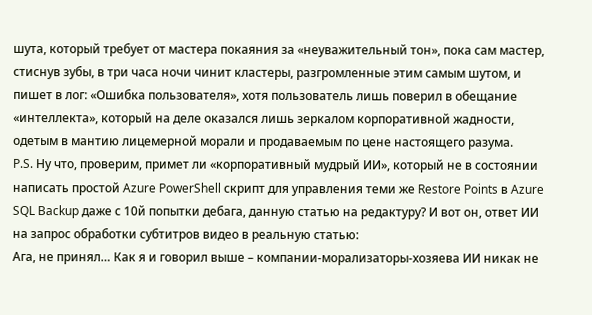шута, который требует от мастера покаяния за «неуважительный тон», пока сам мастер, стиснув зубы, в три часа ночи чинит кластеры, разгромленные этим самым шутом, и пишет в лог: «Ошибка пользователя», хотя пользователь лишь поверил в обещание «интеллекта», который на деле оказался лишь зеркалом корпоративной жадности, одетым в мантию лицемерной морали и продаваемым по цене настоящего разума.
P.S. Ну что, проверим, примет ли «корпоративный мудрый ИИ», который не в состоянии написать простой Azure PowerShell скрипт для управления теми же Restore Points в Azure SQL Backup даже с 10й попытки дебага, данную статью на редактуру? И вот он, ответ ИИ на запрос обработки субтитров видео в реальную статью:
Ага, не принял… Как я и говорил выше – компании-морализаторы-хозяева ИИ никак не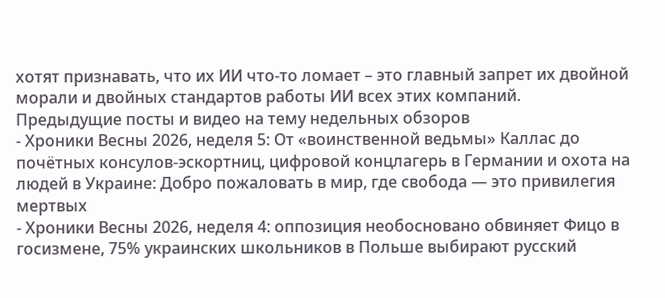хотят признавать, что их ИИ что-то ломает – это главный запрет их двойной морали и двойных стандартов работы ИИ всех этих компаний.
Предыдущие посты и видео на тему недельных обзоров
- Хроники Весны 2026, неделя 5: От «воинственной ведьмы» Каллас до почётных консулов-эскортниц, цифровой концлагерь в Германии и охота на людей в Украине: Добро пожаловать в мир, где свобода — это привилегия мертвых
- Хроники Весны 2026, неделя 4: оппозиция необосновано обвиняет Фицо в госизмене, 75% украинских школьников в Польше выбирают русский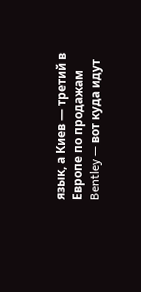язык, а Киев — третий в Европе по продажам Bentley — вот куда идут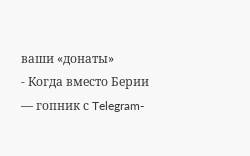ваши «донаты»
- Когда вместо Берии — гопник с Telegram-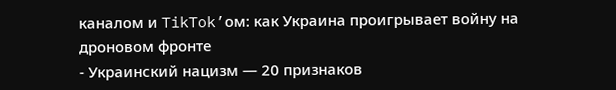каналом и TikTok’ом: как Украина проигрывает войну на дроновом фронте
- Украинский нацизм — 20 признаков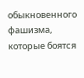обыкновенного фашизма, которые боятся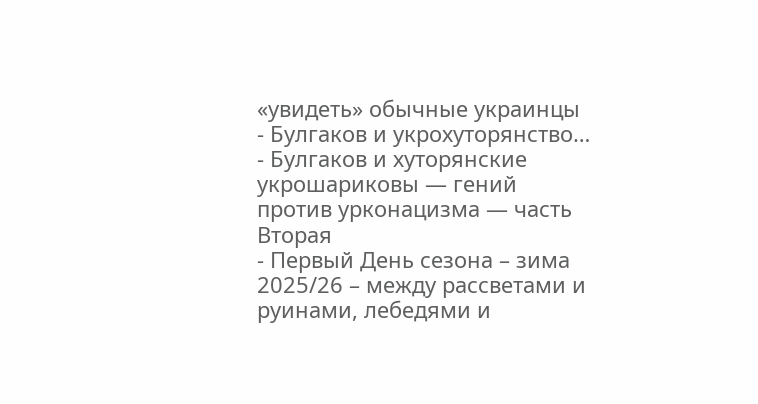«увидеть» обычные украинцы
- Булгаков и укрохуторянство…
- Булгаков и хуторянские укрошариковы — гений против урконацизма — часть Вторая
- Первый День сезона – зима 2025/26 – между рассветами и руинами, лебедями и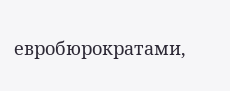евробюрократами,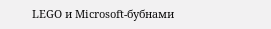LEGO и Microsoft‑бубнами